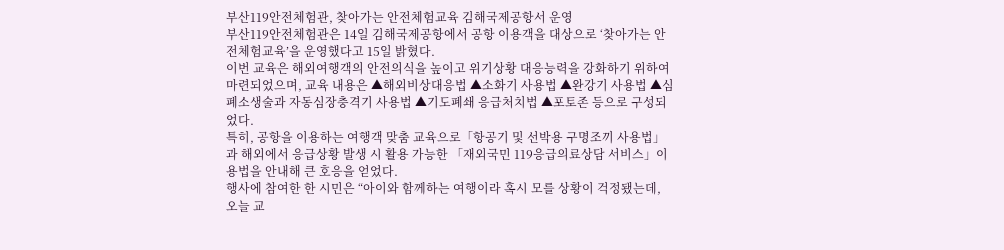부산119안전체험관, 찾아가는 안전체험교육 김해국제공항서 운영
부산119안전체험관은 14일 김해국제공항에서 공항 이용객을 대상으로 ‘찾아가는 안전체험교육’을 운영했다고 15일 밝혔다.
이번 교육은 해외여행객의 안전의식을 높이고 위기상황 대응능력을 강화하기 위하여 마련되었으며, 교육 내용은 ▲해외비상대응법 ▲소화기 사용법 ▲완강기 사용법 ▲심폐소생술과 자동심장충격기 사용법 ▲기도폐쇄 응급처치법 ▲포토존 등으로 구성되었다.
특히, 공항을 이용하는 여행객 맞춤 교육으로「항공기 및 선박용 구명조끼 사용법」과 해외에서 응급상황 발생 시 활용 가능한 「재외국민 119응급의료상담 서비스」이용법을 안내해 큰 호응을 얻었다.
행사에 참여한 한 시민은 “아이와 함께하는 여행이라 혹시 모를 상황이 걱정됐는데, 오늘 교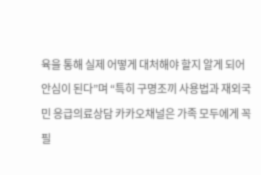육을 통해 실제 어떻게 대처해야 할지 알게 되어 안심이 된다”며 “특히 구명조끼 사용법과 재외국민 응급의료상담 카카오채널은 가족 모두에게 꼭 필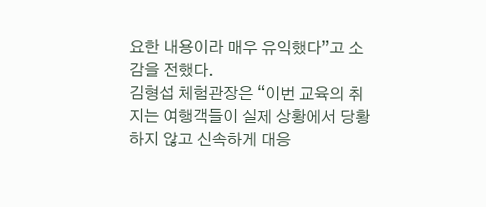요한 내용이라 매우 유익했다”고 소감을 전했다.
김형섭 체험관장은 “이번 교육의 취지는 여행객들이 실제 상황에서 당황하지 않고 신속하게 대응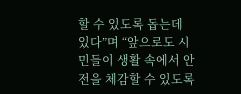할 수 있도록 돕는데 있다”며 “앞으로도 시민들이 생활 속에서 안전을 체감할 수 있도록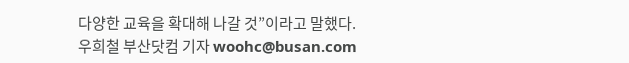다양한 교육을 확대해 나갈 것”이라고 말했다.
우희철 부산닷컴 기자 woohc@busan.com